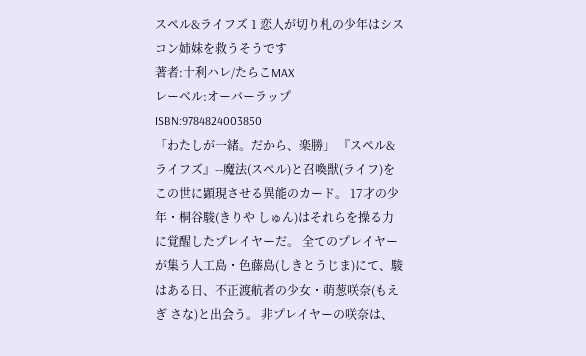スペル&ライフズ 1 恋人が切り札の少年はシスコン姉妹を救うそうです
著者:十利ハレ/たらこMAX
レーベル:オーバーラップ
ISBN:9784824003850
「わたしが一緒。だから、楽勝」 『スペル&ライフズ』--魔法(スペル)と召喚獣(ライフ)をこの世に顕現させる異能のカード。 17才の少年・桐谷駿(きりや しゅん)はそれらを操る力に覚醒したプレイヤーだ。 全てのプレイヤーが集う人工島・色藤島(しきとうじま)にて、駿はある日、不正渡航者の少女・萌葱咲奈(もえぎ さな)と出会う。 非プレイヤーの咲奈は、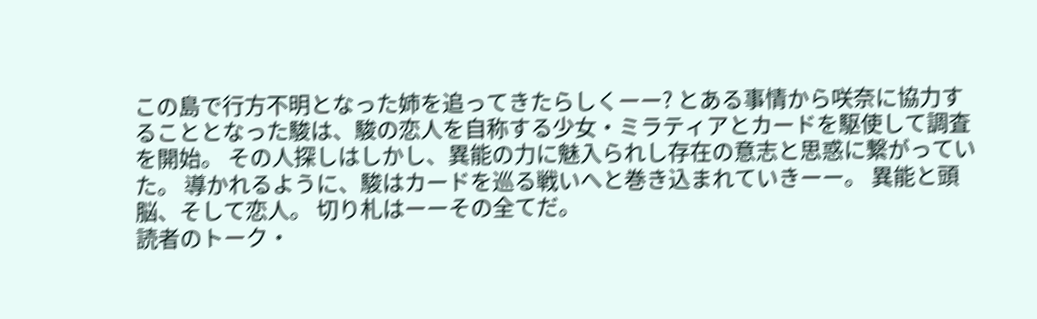この島で行方不明となった姉を追ってきたらしくーー? とある事情から咲奈に協力することとなった駿は、駿の恋人を自称する少女・ミラティアとカードを駆使して調査を開始。 その人探しはしかし、異能の力に魅入られし存在の意志と思惑に繋がっていた。 導かれるように、駿はカードを巡る戦いへと巻き込まれていきーー。 異能と頭脳、そして恋人。 切り札はーーその全てだ。
読者のトーク・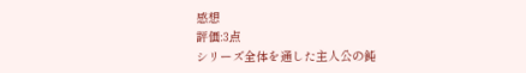感想
評価:3点
シリーズ全体を通した主人公の鈍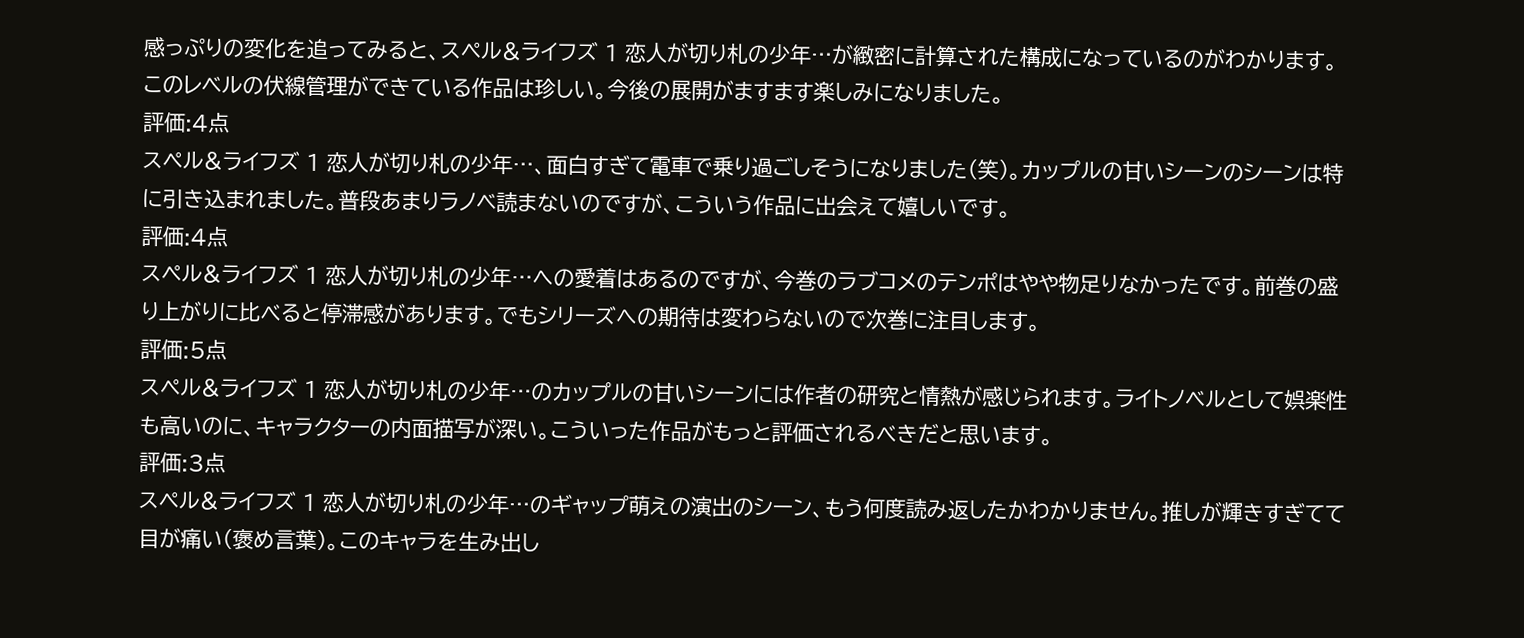感っぷりの変化を追ってみると、スペル&ライフズ 1 恋人が切り札の少年…が緻密に計算された構成になっているのがわかります。このレベルの伏線管理ができている作品は珍しい。今後の展開がますます楽しみになりました。
評価:4点
スペル&ライフズ 1 恋人が切り札の少年…、面白すぎて電車で乗り過ごしそうになりました(笑)。カップルの甘いシーンのシーンは特に引き込まれました。普段あまりラノベ読まないのですが、こういう作品に出会えて嬉しいです。
評価:4点
スペル&ライフズ 1 恋人が切り札の少年…への愛着はあるのですが、今巻のラブコメのテンポはやや物足りなかったです。前巻の盛り上がりに比べると停滞感があります。でもシリーズへの期待は変わらないので次巻に注目します。
評価:5点
スペル&ライフズ 1 恋人が切り札の少年…のカップルの甘いシーンには作者の研究と情熱が感じられます。ライトノベルとして娯楽性も高いのに、キャラクターの内面描写が深い。こういった作品がもっと評価されるべきだと思います。
評価:3点
スペル&ライフズ 1 恋人が切り札の少年…のギャップ萌えの演出のシーン、もう何度読み返したかわかりません。推しが輝きすぎてて目が痛い(褒め言葉)。このキャラを生み出し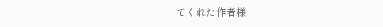てくれた作者様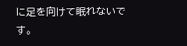に足を向けて眠れないです。